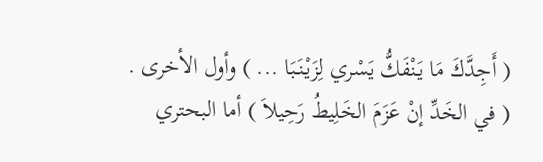( أَجِدَّكَ مَا يَنْفَكُّ يَسْري لِزَيْنَبَا ... ) وأول الأخرى .
( في الخَدِّ إنْ عَزَمَ الخَلِيطُ رَحِيلاَ ) أما البحتري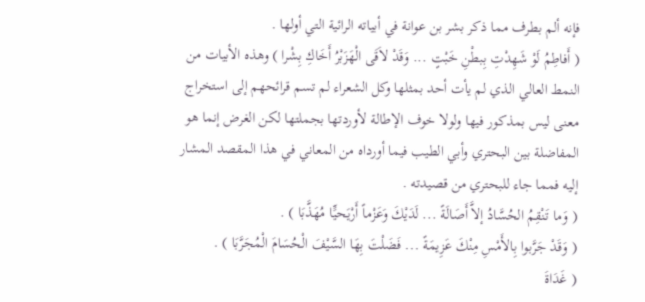فإنه ألم بطرف مما ذكر بشر بن عوانة في أبياته الرائية التي أولها .
( أَفاطِمُ لَوْ شَهِدْتِ بِبطْنِ خَبْتٍ ... وَقَدْ لاَقَى الْهَزَبْرُ أَخَاكِ بِشْرا ) وهذه الأبيات من النمط العالي الذي لم يأت أحد بمثلها وكل الشعراء لم تسم قرائحهم إلى استخراج معنى ليس بمذكور فيها ولولا خوف الإطالة لأوردتها بجملتها لكن الغرض إنما هو المفاضلة بين البحتري وأبي الطيب فيما أورداه من المعاني في هذا المقصد المشار إليه فمما جاء للبحتري من قصيدته .
( وَما تَنْقِمُ الحُسَّادُ إلاَّ أَصَالَةً ... لَدَيْكَ وَعَزْماً أَرْيَحيٍّا مُهَذَّبَا ) .
( وَقَدْ جَرَّبوا بِالأَمْسِ مِنْكَ عَزِيمَةً ... فَضَلْتَ بِهَا السَّيْفَ الْحُسَامَ الْمُجَرَّبَا ) .
( غَدَاةَ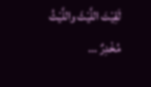لَقِيْتَ اللَّيْثَ واللَّيْثُ مُخْدِرٌ ...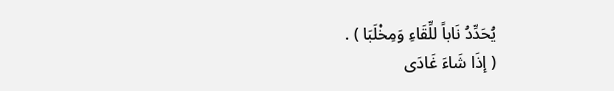يُحَدِّدُ نَاباً للِّقَاءِ وَمِخْلَبَا ) .
( إذَا شَاءَ غَادَى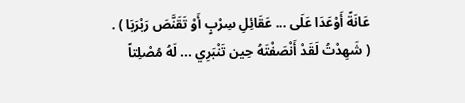عَانَةً أَوْعَدَا عَلَى ... عَقَائِلِ سِرْبٍ أَوْ تَقَنَّصَ رَبْرَبَا ) .
( شَهِدْتُ لَقَدْ أَنْصَفْتَهُ حِين تَنْبَرِي ... لَهُ مُصْلِتاً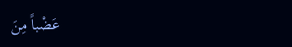عَضْباً مِنَ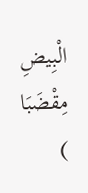الْبِيضِ مِقْضَبَا )